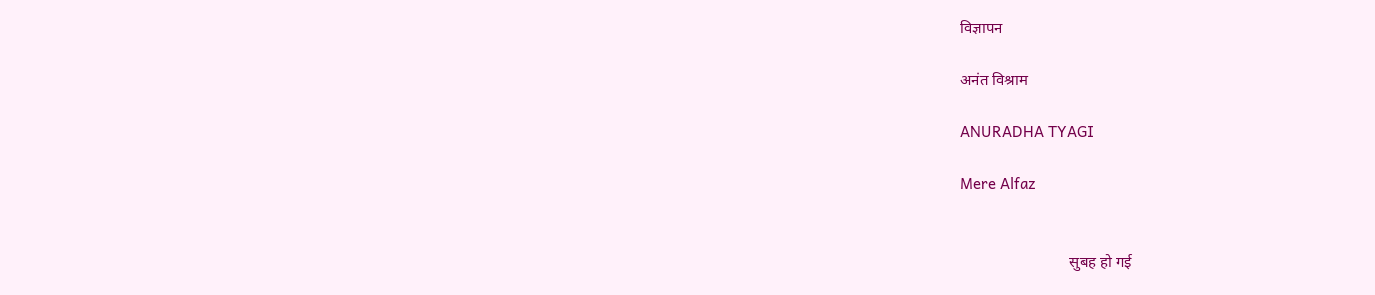विज्ञापन

अनंत विश्राम

ANURADHA TYAGI

Mere Alfaz


                            सुबह हो गई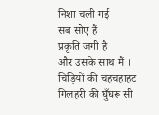निशा चली गई
सब सोए हैं
प्रकृति जगी है
और उसके साथ मैं ।
चिड़ियों की चहचहाहट
गिलहरी की घुँघरू सी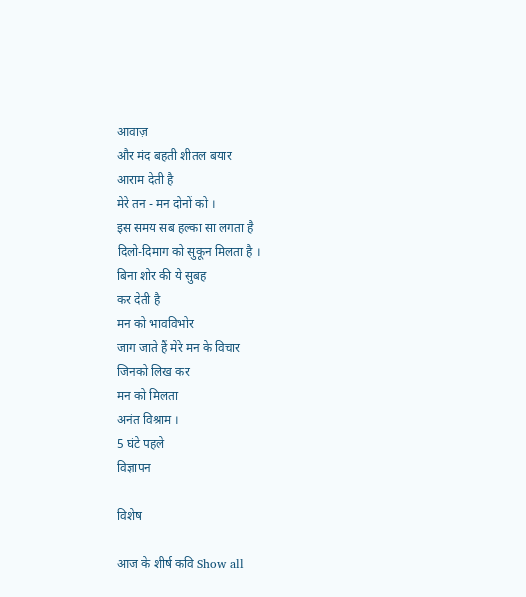आवाज़
और मंद बहती शीतल बयार
आराम देती है
मेरे तन - मन दोनों को ।
इस समय सब हल्का सा लगता है
दिलो-दिमाग को सुकून मिलता है ।
बिना शोर की ये सुबह
कर देती है
मन को भावविभोर
जाग जाते हैं मेरे मन के विचार
जिनको लिख कर
मन को मिलता
अनंत विश्राम ।
5 घंटे पहले
विज्ञापन

विशेष

आज के शीर्ष कवि Show all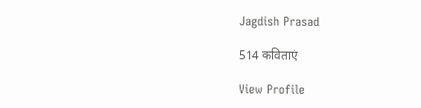Jagdish Prasad

514 कविताएं

View Profile